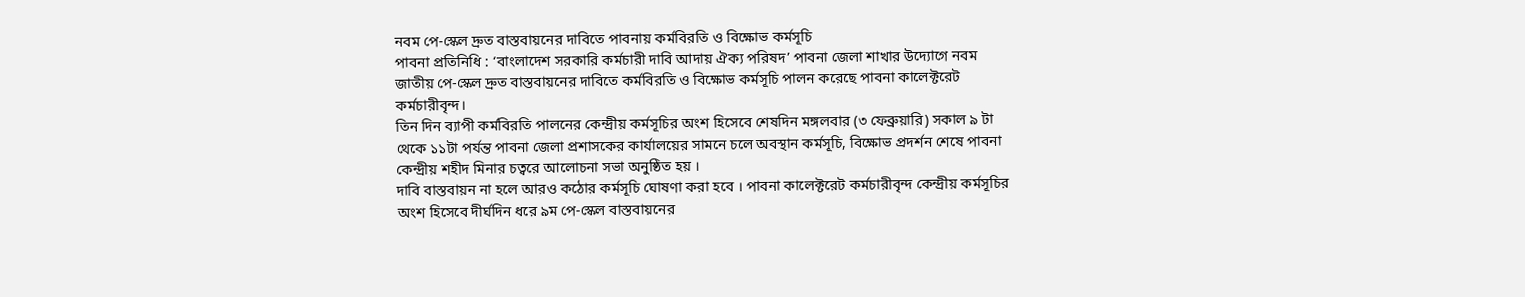নবম পে-স্কেল দ্রুত বাস্তবায়নের দাবিতে পাবনায় কর্মবিরতি ও বিক্ষোভ কর্মসূচি
পাবনা প্রতিনিধি : ‘বাংলাদেশ সরকারি কর্মচারী দাবি আদায় ঐক্য পরিষদ’ পাবনা জেলা শাখার উদ্যোগে নবম জাতীয় পে-স্কেল দ্রুত বাস্তবায়নের দাবিতে কর্মবিরতি ও বিক্ষোভ কর্মসূচি পালন করেছে পাবনা কালেক্টরেট কর্মচারীবৃন্দ।
তিন দিন ব্যাপী কর্মবিরতি পালনের কেন্দ্রীয় কর্মসূচির অংশ হিসেবে শেষদিন মঙ্গলবার (৩ ফেব্রুয়ারি) সকাল ৯ টা থেকে ১১টা পর্যন্ত পাবনা জেলা প্রশাসকের কার্যালয়ের সামনে চলে অবস্থান কর্মসূচি, বিক্ষোভ প্রদর্শন শেষে পাবনা কেন্দ্রীয় শহীদ মিনার চত্বরে আলোচনা সভা অনুষ্ঠিত হয় ।
দাবি বাস্তবায়ন না হলে আরও কঠোর কর্মসূচি ঘোষণা করা হবে । পাবনা কালেক্টরেট কর্মচারীবৃন্দ কেন্দ্রীয় কর্মসূচির অংশ হিসেবে দীর্ঘদিন ধরে ৯ম পে-স্কেল বাস্তবায়নের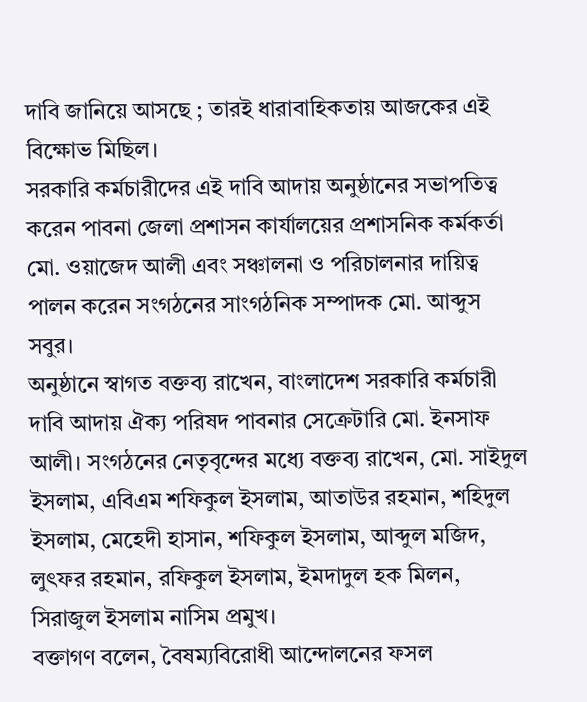দাবি জানিয়ে আসছে ; তারই ধারাবাহিকতায় আজকের এই বিক্ষোভ মিছিল।
সরকারি কর্মচারীদের এই দাবি আদায় অনুষ্ঠানের সভাপতিত্ব করেন পাবনা জেলা প্রশাসন কার্যালয়ের প্রশাসনিক কর্মকর্তা মো. ওয়াজেদ আলী এবং সঞ্চালনা ও পরিচালনার দায়িত্ব পালন করেন সংগঠনের সাংগঠনিক সম্পাদক মো. আব্দুস সবুর।
অনুষ্ঠানে স্বাগত বক্তব্য রাখেন, বাংলাদেশ সরকারি কর্মচারী দাবি আদায় ঐক্য পরিষদ পাবনার সেক্রেটারি মো. ইনসাফ আলী। সংগঠনের নেতৃবৃন্দের মধ্যে বক্তব্য রাখেন, মো. সাইদুল ইসলাম, এবিএম শফিকুল ইসলাম, আতাউর রহমান, শহিদুল ইসলাম, মেহেদী হাসান, শফিকুল ইসলাম, আব্দুল মজিদ, লুৎফর রহমান, রফিকুল ইসলাম, ইমদাদুল হক মিলন, সিরাজুল ইসলাম নাসিম প্রমুখ।
বক্তাগণ বলেন, বৈষম্যবিরোধী আন্দোলনের ফসল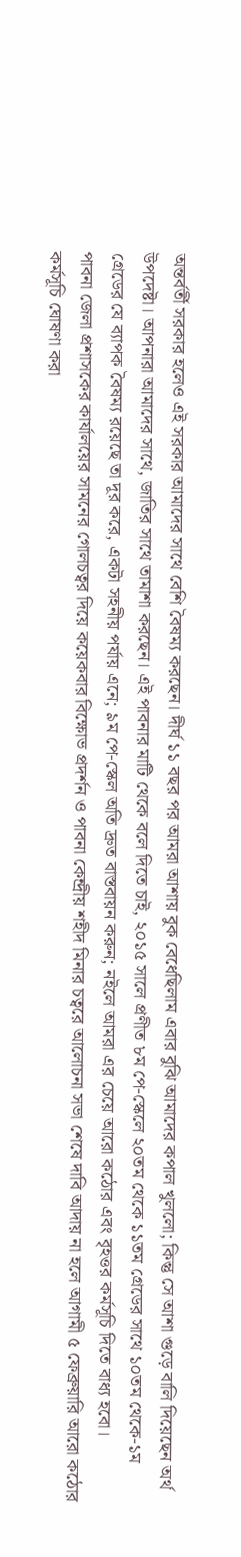অন্তর্বর্তী সরকার হলেও এই সরকার আমাদের সাথে বেশি বৈষম্য করছেন। দীর্ঘ ১১ বছর পর আমরা আশায় বুক বেধেছিলাম এবার বুঝি আমাদের কপাল খুললো; কিন্তু সে আশা গুড়ে বালি দিয়েছেন অর্থ উপদেষ্টা। আপনারা আমাদের সাথে, জাতির সাথে তামাশা করছেন। এই পাবনার মাটি থেকে বলে দিতে চাই, ২০১৫ সালে প্রণীত ৮ম পে-স্কেলে ২০তম থেকে ১১তম গ্রেডের সাথে ১০তম থেকে-১ম গ্রেডের যে ব্যাপক বৈষম্য রয়েছে তা দূর করে, একটা সহনীয় পর্যায় এনে; ৯ম পে-স্কেল অতি দ্রুত বাস্তবায়ন করুন; নইলে আমরা এর চেয়ে আরো কঠোর এবং বৃহত্তর কর্মসূচি দিতে বাধ্য হবো।
পাবনা জেলা প্রশাসকের কার্যালয়ের সামনের গোলচত্বর দিয়ে কয়েকবার বিক্ষোভ প্রদর্শন ও পাবনা কেন্দ্রীয় শহীদ মিনার চত্বরে আলোচনা সভা শেষে দাবি আদায় না হলে আগামী ৫ ফেব্রুয়ারি আরো কঠোর কর্মসূচি ঘোষণা করা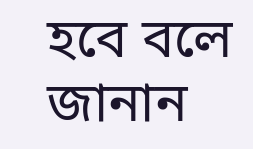হবে বলে জানান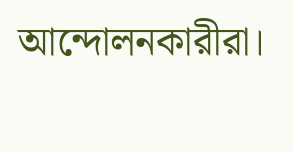আন্দোলনকারীরা।